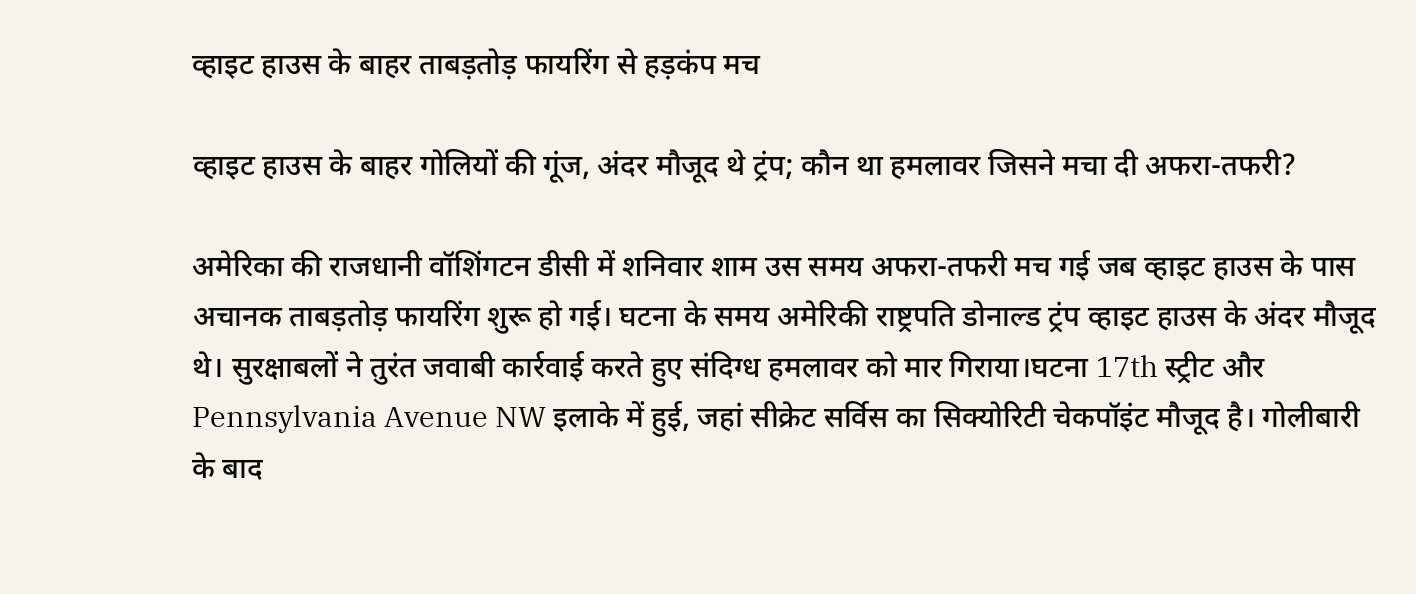व्हाइट हाउस के बाहर ताबड़तोड़ फायरिंग से हड़कंप मच

व्हाइट हाउस के बाहर गोलियों की गूंज, अंदर मौजूद थे ट्रंप; कौन था हमलावर जिसने मचा दी अफरा-तफरी?

अमेरिका की राजधानी वॉशिंगटन डीसी में शनिवार शाम उस समय अफरा-तफरी मच गई जब व्हाइट हाउस के पास अचानक ताबड़तोड़ फायरिंग शुरू हो गई। घटना के समय अमेरिकी राष्ट्रपति डोनाल्ड ट्रंप व्हाइट हाउस के अंदर मौजूद थे। सुरक्षाबलों ने तुरंत जवाबी कार्रवाई करते हुए संदिग्ध हमलावर को मार गिराया।घटना 17th स्ट्रीट और Pennsylvania Avenue NW इलाके में हुई, जहां सीक्रेट सर्विस का सिक्योरिटी चेकपॉइंट मौजूद है। गोलीबारी के बाद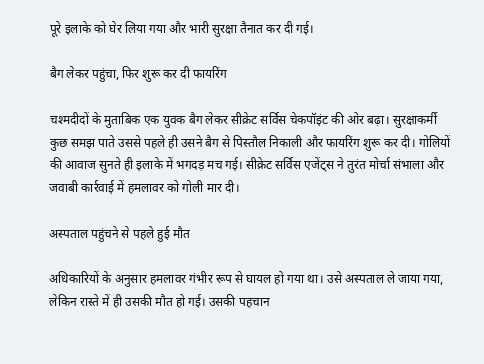पूरे इलाके को घेर लिया गया और भारी सुरक्षा तैनात कर दी गई।

बैग लेकर पहुंचा, फिर शुरू कर दी फायरिंग

चश्मदीदों के मुताबिक एक युवक बैग लेकर सीक्रेट सर्विस चेकपॉइंट की ओर बढ़ा। सुरक्षाकर्मी कुछ समझ पाते उससे पहले ही उसने बैग से पिस्तौल निकाली और फायरिंग शुरू कर दी। गोलियों की आवाज सुनते ही इलाके में भगदड़ मच गई। सीक्रेट सर्विस एजेंट्स ने तुरंत मोर्चा संभाला और जवाबी कार्रवाई में हमलावर को गोली मार दी।

अस्पताल पहुंचने से पहले हुई मौत

अधिकारियों के अनुसार हमलावर गंभीर रूप से घायल हो गया था। उसे अस्पताल ले जाया गया, लेकिन रास्ते में ही उसकी मौत हो गई। उसकी पहचान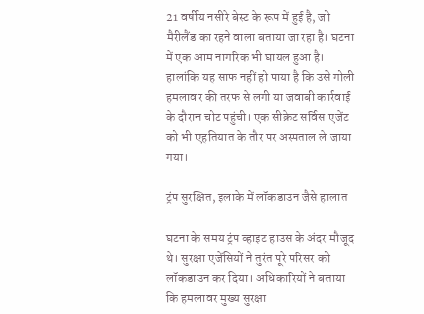21 वर्षीय नसीरे बेस्ट के रूप में हुई है, जो मैरीलैंड का रहने वाला बताया जा रहा है। घटना में एक आम नागरिक भी घायल हुआ है। हालांकि यह साफ नहीं हो पाया है कि उसे गोली हमलावर की तरफ से लगी या जवाबी कार्रवाई के दौरान चोट पहुंची। एक सीक्रेट सर्विस एजेंट को भी एहतियात के तौर पर अस्पताल ले जाया गया।

ट्रंप सुरक्षित, इलाके में लॉकडाउन जैसे हालात

घटना के समय ट्रंप व्हाइट हाउस के अंदर मौजूद थे। सुरक्षा एजेंसियों ने तुरंत पूरे परिसर को लॉकडाउन कर दिया। अधिकारियों ने बताया कि हमलावर मुख्य सुरक्षा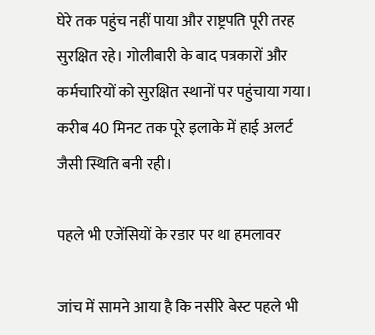घेरे तक पहुंच नहीं पाया और राष्ट्रपति पूरी तरह सुरक्षित रहे। गोलीबारी के बाद पत्रकारों और कर्मचारियों को सुरक्षित स्थानों पर पहुंचाया गया। करीब 40 मिनट तक पूरे इलाके में हाई अलर्ट जैसी स्थिति बनी रही।

पहले भी एजेंसियों के रडार पर था हमलावर

जांच में सामने आया है कि नसीरे बेस्ट पहले भी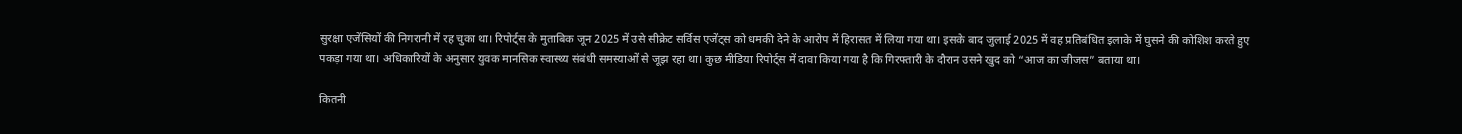सुरक्षा एजेंसियों की निगरानी में रह चुका था। रिपोर्ट्स के मुताबिक जून 2025 में उसे सीक्रेट सर्विस एजेंट्स को धमकी देने के आरोप में हिरासत में लिया गया था। इसके बाद जुलाई 2025 में वह प्रतिबंधित इलाके में घुसने की कोशिश करते हुए पकड़ा गया था। अधिकारियों के अनुसार युवक मानसिक स्वास्थ्य संबंधी समस्याओं से जूझ रहा था। कुछ मीडिया रिपोर्ट्स में दावा किया गया है कि गिरफ्तारी के दौरान उसने खुद को “आज का जीजस” बताया था।

कितनी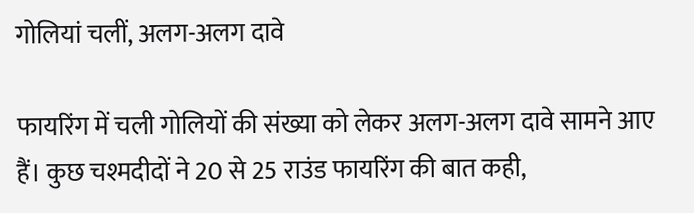गोलियां चलीं, अलग-अलग दावे

फायरिंग में चली गोलियों की संख्या को लेकर अलग-अलग दावे सामने आए हैं। कुछ चश्मदीदों ने 20 से 25 राउंड फायरिंग की बात कही,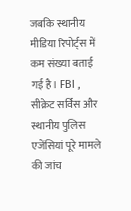जबकि स्थानीय मीडिया रिपोर्ट्स में कम संख्या बताई गई है। FBI , सीक्रेट सर्विस और स्थानीय पुलिस एजेंसियां पूरे मामले की जांच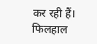कर रही हैं। फिलहाल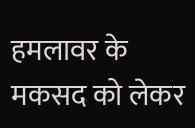हमलावर के मकसद को लेकर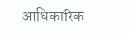आधिकारिक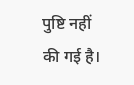पुष्टि नहीं की गई है।